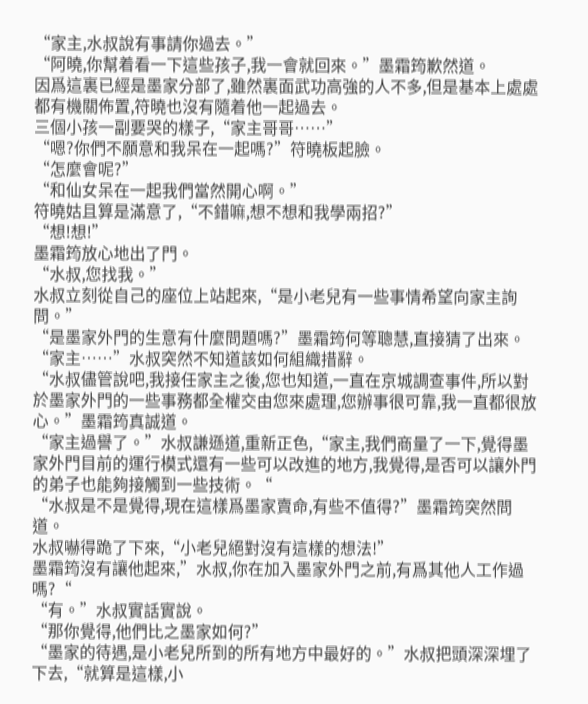“家主,水叔說有事請你過去。”
“阿曉,你幫着看一下這些孩子,我一會就回來。”墨霜筠歉然道。
因爲這裏已經是墨家分部了,雖然裏面武功高強的人不多,但是基本上處處都有機關佈置,符曉也沒有隨着他一起過去。
三個小孩一副要哭的樣子,“家主哥哥……”
“嗯?你們不願意和我呆在一起嗎?”符曉板起臉。
“怎麼會呢?”
“和仙女呆在一起我們當然開心啊。”
符曉姑且算是滿意了,“不錯嘛,想不想和我學兩招?”
“想!想!”
墨霜筠放心地出了門。
“水叔,您找我。”
水叔立刻從自己的座位上站起來,“是小老兒有一些事情希望向家主詢問。”
“是墨家外門的生意有什麼問題嗎?”墨霜筠何等聰慧,直接猜了出來。
“家主……”水叔突然不知道該如何組織措辭。
“水叔儘管說吧,我接任家主之後,您也知道,一直在京城調查事件,所以對於墨家外門的一些事務都全權交由您來處理,您辦事很可靠,我一直都很放心。”墨霜筠真誠道。
“家主過譽了。”水叔謙遜道,重新正色,“家主,我們商量了一下,覺得墨家外門目前的運行模式還有一些可以改進的地方,我覺得,是否可以讓外門的弟子也能夠接觸到一些技術。“
“水叔是不是覺得,現在這樣爲墨家賣命,有些不值得?”墨霜筠突然問道。
水叔嚇得跪了下來,“小老兒絕對沒有這樣的想法!”
墨霜筠沒有讓他起來,”水叔,你在加入墨家外門之前,有爲其他人工作過嗎?“
“有。”水叔實話實說。
“那你覺得,他們比之墨家如何?”
“墨家的待遇,是小老兒所到的所有地方中最好的。”水叔把頭深深埋了下去,“就算是這樣,小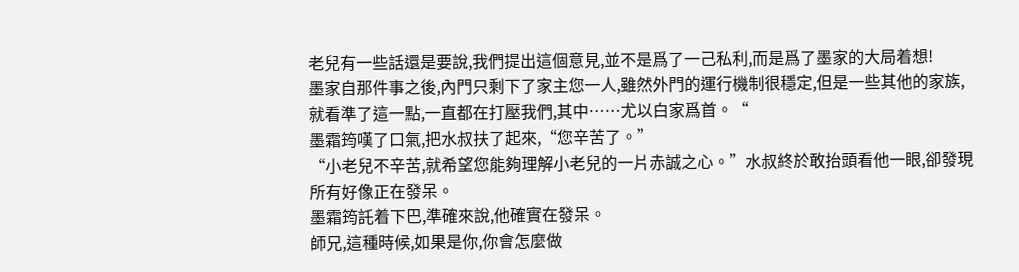老兒有一些話還是要說,我們提出這個意見,並不是爲了一己私利,而是爲了墨家的大局着想!
墨家自那件事之後,內門只剩下了家主您一人,雖然外門的運行機制很穩定,但是一些其他的家族,就看準了這一點,一直都在打壓我們,其中……尤以白家爲首。“
墨霜筠嘆了口氣,把水叔扶了起來,“您辛苦了。”
“小老兒不辛苦,就希望您能夠理解小老兒的一片赤誠之心。”水叔終於敢抬頭看他一眼,卻發現所有好像正在發呆。
墨霜筠託着下巴,準確來說,他確實在發呆。
師兄,這種時候,如果是你,你會怎麼做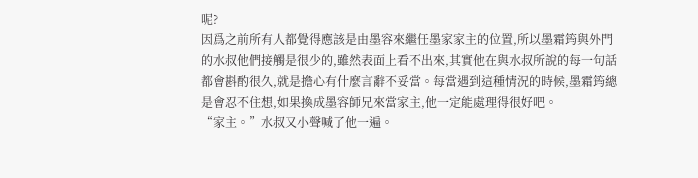呢?
因爲之前所有人都覺得應該是由墨容來繼任墨家家主的位置,所以墨霜筠與外門的水叔他們接觸是很少的,雖然表面上看不出來,其實他在與水叔所說的每一句話都會斟酌很久,就是擔心有什麼言辭不妥當。每當遇到這種情況的時候,墨霜筠總是會忍不住想,如果換成墨容師兄來當家主,他一定能處理得很好吧。
“家主。”水叔又小聲喊了他一遍。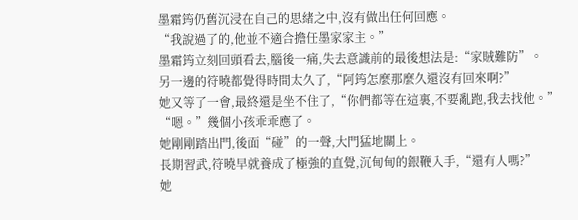墨霜筠仍舊沉浸在自己的思緒之中,沒有做出任何回應。
“我說過了的,他並不適合擔任墨家家主。”
墨霜筠立刻回頭看去,腦後一痛,失去意識前的最後想法是:“家賊難防”。
另一邊的符曉都覺得時間太久了,“阿筠怎麼那麼久還沒有回來啊?”
她又等了一會,最終還是坐不住了,“你們都等在這裏,不要亂跑,我去找他。”
“嗯。”幾個小孩乖乖應了。
她剛剛踏出門,後面“碰”的一聲,大門猛地關上。
長期習武,符曉早就養成了極強的直覺,沉甸甸的銀鞭入手,“還有人嗎?”
她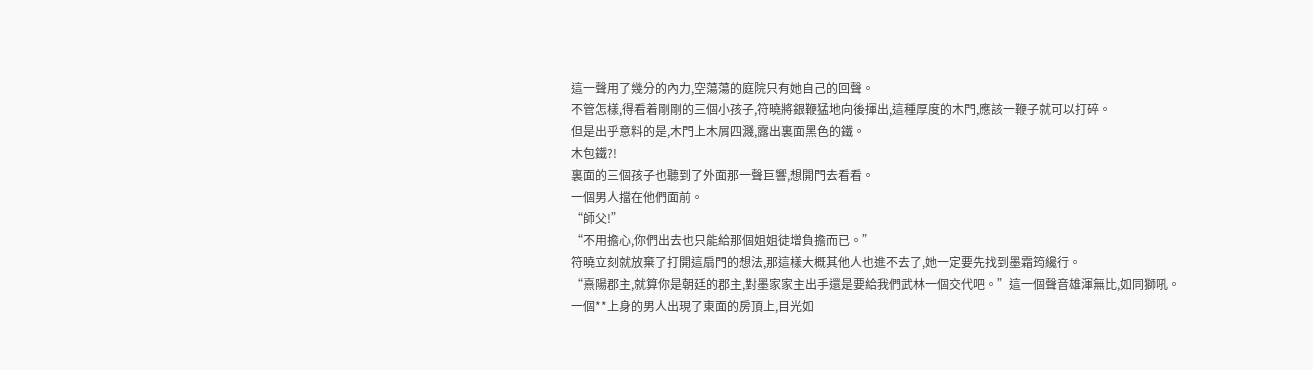這一聲用了幾分的內力,空蕩蕩的庭院只有她自己的回聲。
不管怎樣,得看着剛剛的三個小孩子,符曉將銀鞭猛地向後揮出,這種厚度的木門,應該一鞭子就可以打碎。
但是出乎意料的是,木門上木屑四濺,露出裏面黑色的鐵。
木包鐵?!
裏面的三個孩子也聽到了外面那一聲巨響,想開門去看看。
一個男人擋在他們面前。
“師父!”
“不用擔心,你們出去也只能給那個姐姐徒增負擔而已。”
符曉立刻就放棄了打開這扇門的想法,那這樣大概其他人也進不去了,她一定要先找到墨霜筠纔行。
“熹陽郡主,就算你是朝廷的郡主,對墨家家主出手還是要給我們武林一個交代吧。”這一個聲音雄渾無比,如同獅吼。
一個**上身的男人出現了東面的房頂上,目光如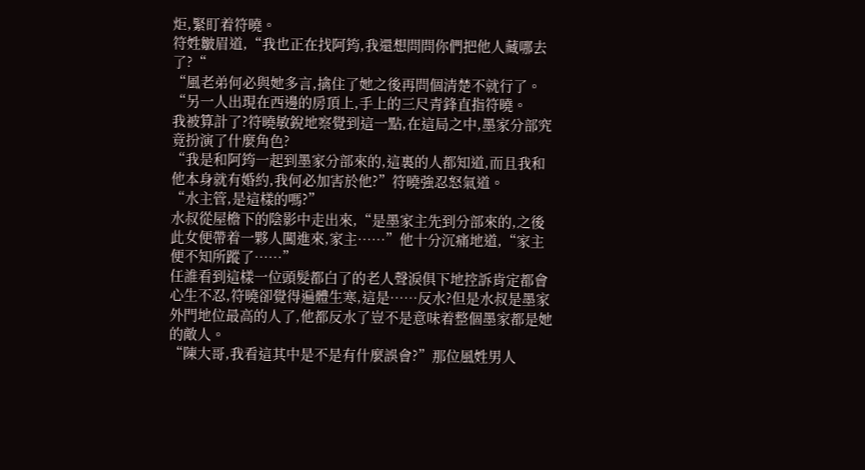炬,緊盯着符曉。
符姓皺眉道,“我也正在找阿筠,我還想問問你們把他人藏哪去了?“
“風老弟何必與她多言,擒住了她之後再問個清楚不就行了。“另一人出現在西邊的房頂上,手上的三尺青鋒直指符曉。
我被算計了?符曉敏銳地察覺到這一點,在這局之中,墨家分部究竟扮演了什麼角色?
“我是和阿筠一起到墨家分部來的,這裏的人都知道,而且我和他本身就有婚約,我何必加害於他?”符曉強忍怒氣道。
“水主管,是這樣的嗎?”
水叔從屋檐下的陰影中走出來,“是墨家主先到分部來的,之後此女便帶着一夥人闖進來,家主……”他十分沉痛地道,“家主便不知所蹤了……”
任誰看到這樣一位頭髮都白了的老人聲淚俱下地控訴肯定都會心生不忍,符曉卻覺得遍體生寒,這是……反水?但是水叔是墨家外門地位最高的人了,他都反水了豈不是意味着整個墨家都是她的敵人。
“陳大哥,我看這其中是不是有什麼誤會?”那位風姓男人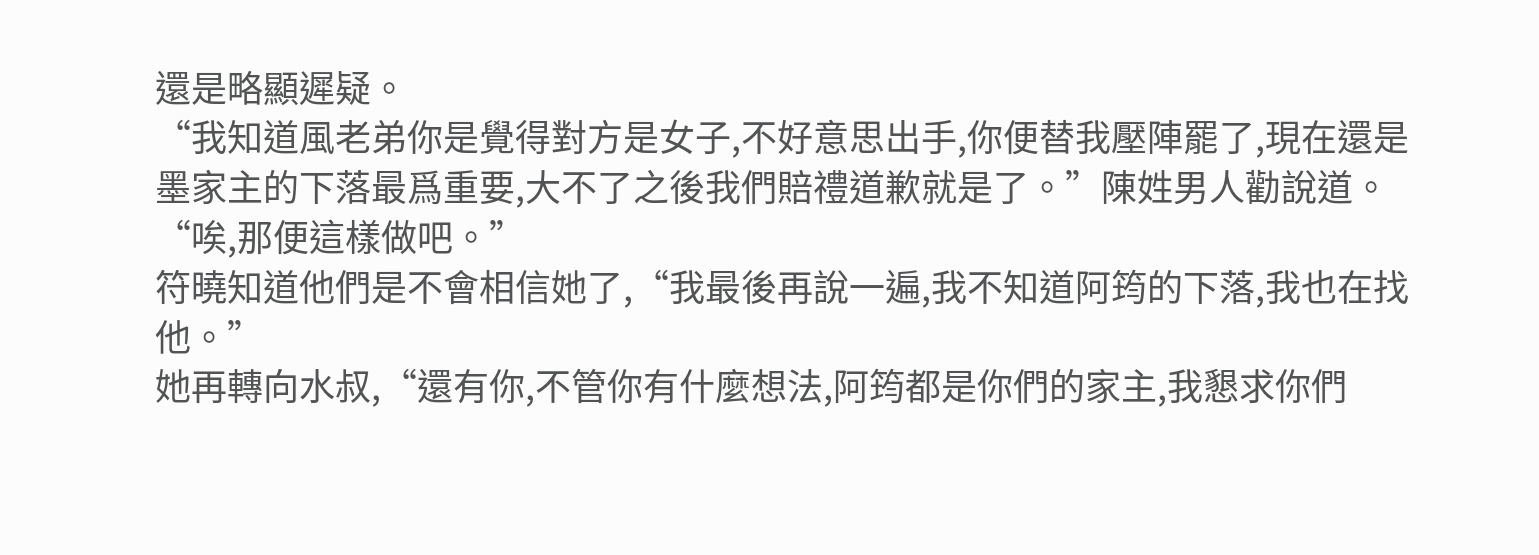還是略顯遲疑。
“我知道風老弟你是覺得對方是女子,不好意思出手,你便替我壓陣罷了,現在還是墨家主的下落最爲重要,大不了之後我們賠禮道歉就是了。”陳姓男人勸說道。
“唉,那便這樣做吧。”
符曉知道他們是不會相信她了,“我最後再說一遍,我不知道阿筠的下落,我也在找他。”
她再轉向水叔,“還有你,不管你有什麼想法,阿筠都是你們的家主,我懇求你們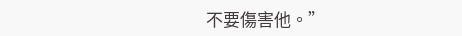不要傷害他。”